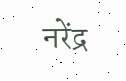नरेंद्र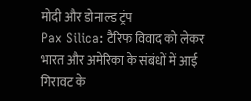मोदी और डोनाल्ड ट्रंप
Pax Silica: टैरिफ विवाद को लेकर भारत और अमेरिका के संबंधों में आई गिरावट के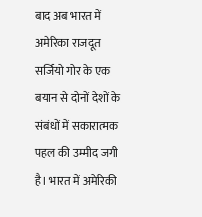बाद अब भारत में अमेरिका राजदूत सर्जियो गोर के एक बयान से दोनों देशों के संबंधों में सकारात्मक पहल की उम्मीद जगी है। भारत में अमेरिकी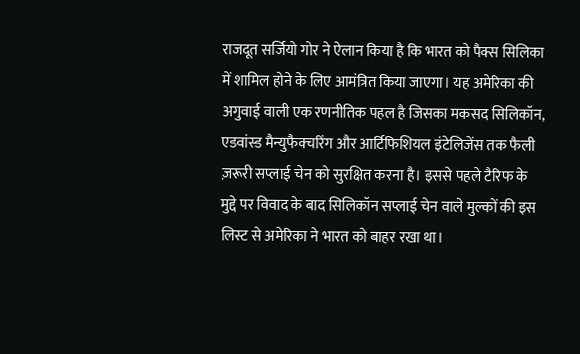राजदूत सर्जियो गोर ने ऐलान किया है कि भारत को पैक्स सिलिका में शामिल होने के लिए आमंत्रित किया जाएगा। यह अमेरिका की अगुवाई वाली एक रणनीतिक पहल है जिसका मकसद सिलिकॉन, एडवांस्ड मैन्युफैक्चरिंग और आर्टिफिशियल इंटेलिजेंस तक फैली ज़रूरी सप्लाई चेन को सुरक्षित करना है। इससे पहले टैरिफ के मुद्दे पर विवाद के बाद सिलिकॉन सप्लाई चेन वाले मुल्कों की इस लिस्ट से अमेरिका ने भारत को बाहर रखा था।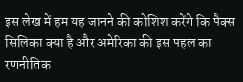इस लेख में हम यह जानने की कोशिश करेंगे कि पैक्स सिलिका क्या है और अमेरिका की इस पहल का रणनीतिक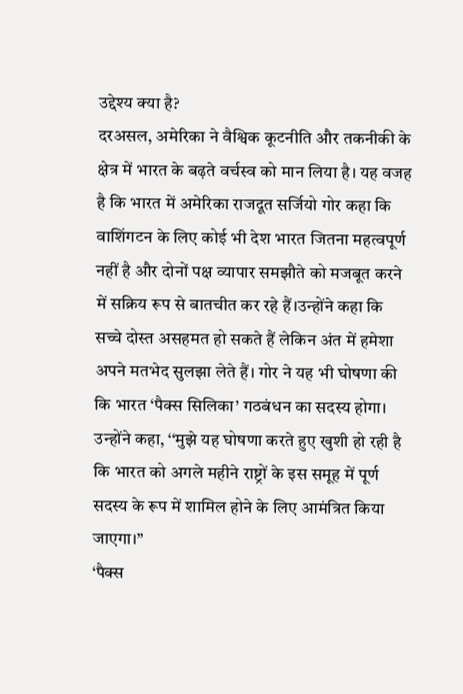उद्देश्य क्या है?
दरअसल, अमेरिका ने वैश्विक कूटनीति और तकनीकी के क्षेत्र में भारत के बढ़ते वर्चस्व को मान लिया है। यह वजह है कि भारत में अमेरिका राजदूत सर्जियो गोर कहा कि वाशिंगटन के लिए कोई भी देश भारत जितना महत्वपूर्ण नहीं है और दोनों पक्ष व्यापार समझौते को मजबूत करने में सक्रिय रूप से बातचीत कर रहे हैं।उन्होंने कहा कि सच्चे दोस्त असहमत हो सकते हैं लेकिन अंत में हमेशा अपने मतभेद सुलझा लेते हैं। गोर ने यह भी घोषणा की कि भारत ‘पैक्स सिलिका’ गठबंधन का सदस्य होगा। उन्होंने कहा, ‘‘मुझे यह घोषणा करते हुए खुशी हो रही है कि भारत को अगले महीने राष्ट्रों के इस समूह में पूर्ण सदस्य के रूप में शामिल होने के लिए आमंत्रित किया जाएगा।’’
‘पैक्स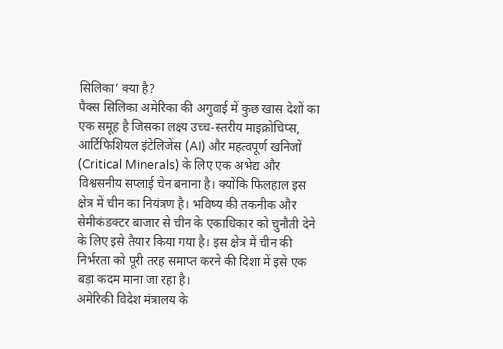सिलिका’ क्या है?
पैक्स सिलिका अमेरिका की अगुवाई में कुछ खास देशों का एक समूह है जिसका लक्ष्य उच्च-स्तरीय माइक्रोचिप्स, आर्टिफिशियल इंटेलिजेंस (AI) और महत्वपूर्ण खनिजों (Critical Minerals) के लिए एक अभेद्य और विश्वसनीय सप्लाई चेन बनाना है। क्योंकि फिलहाल इस क्षेत्र में चीन का नियंत्रण है। भविष्य की तकनीक और सेमीकंडक्टर बाजार से चीन के एकाधिकार को चुनौती देने के लिए इसे तैयार किया गया है। इस क्षेत्र में चीन की निर्भरता को पूरी तरह समाप्त करने की दिशा में इसे एक बड़ा कदम माना जा रहा है।
अमेरिकी विदेश मंत्रालय के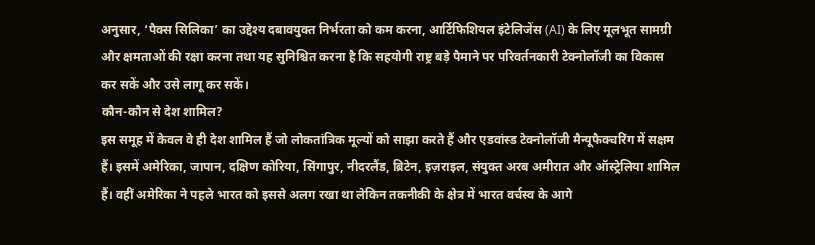अनुसार, ‘पैक्स सिलिका’ का उद्देश्य दबावयुक्त निर्भरता को कम करना, आर्टिफिशियल इंटेलिजेंस (AI) के लिए मूलभूत सामग्री और क्षमताओं की रक्षा करना तथा यह सुनिश्चित करना है कि सहयोगी राष्ट्र बड़े पैमाने पर परिवर्तनकारी टेक्नोलॉजी का विकास कर सकें और उसे लागू कर सकें।
कौन-कौन से देश शामिल?
इस समूह में केवल वे ही देश शामिल हैं जो लोकतांत्रिक मूल्यों को साझा करते हैं और एडवांस्ड टेक्नोलॉजी मैन्यूफैक्चरिंग में सक्षम हैं। इसमें अमेरिका, जापान, दक्षिण कोरिया, सिंगापुर, नीदरलैंड, ब्रिटेन, इज़राइल, संयुक्त अरब अमीरात और ऑस्ट्रेलिया शामिल हैं। वहीं अमेरिका ने पहले भारत को इससे अलग रखा था लेकिन तकनीकी के क्षेत्र में भारत वर्चस्व के आगे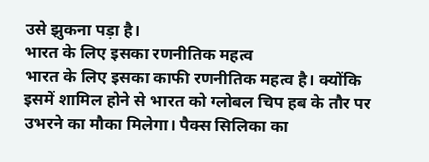उसे झुकना पड़ा है।
भारत के लिए इसका रणनीतिक महत्व
भारत के लिए इसका काफी रणनीतिक महत्व है। क्योंकि इसमें शामिल होने से भारत को ग्लोबल चिप हब के तौर पर उभरने का मौका मिलेगा। पैक्स सिलिका का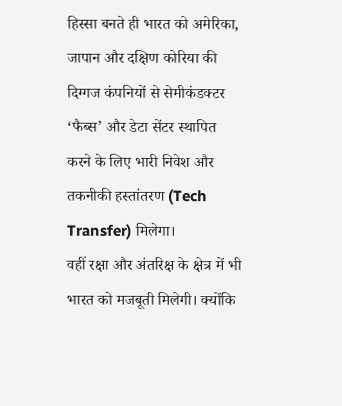हिस्सा बनते ही भारत को अमेरिका, जापान और दक्षिण कोरिया की दिग्गज कंपनियों से सेमीकंडक्टर ‘फैब्स’ और डेटा सेंटर स्थापित करने के लिए भारी निवेश और तकनीकी हस्तांतरण (Tech Transfer) मिलेगा।
वहीं रक्षा और अंतरिक्ष के क्षेत्र में भी भारत को मजबूती मिलेगी। क्योंकि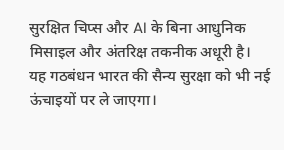सुरक्षित चिप्स और AI के बिना आधुनिक मिसाइल और अंतरिक्ष तकनीक अधूरी है। यह गठबंधन भारत की सैन्य सुरक्षा को भी नई ऊंचाइयों पर ले जाएगा।